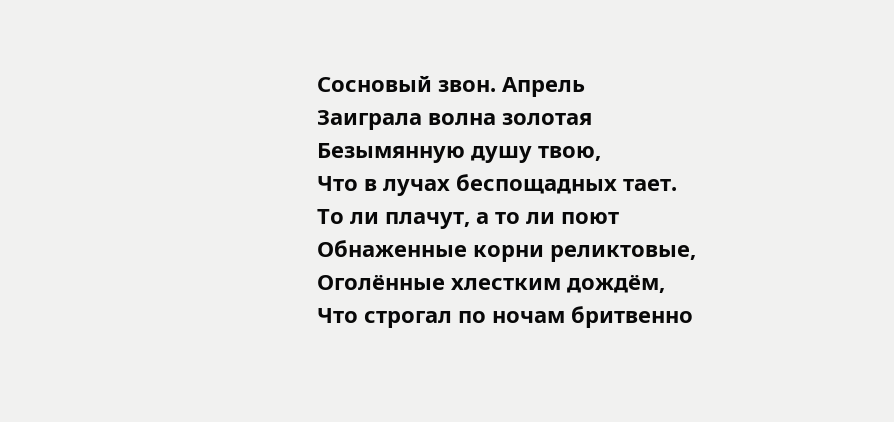Сосновый звон. Апрель
Заиграла волна золотая
Безымянную душу твою,
Что в лучах беспощадных тает.
То ли плачут, а то ли поют
Обнаженные корни реликтовые,
Оголённые хлестким дождём,
Что строгал по ночам бритвенно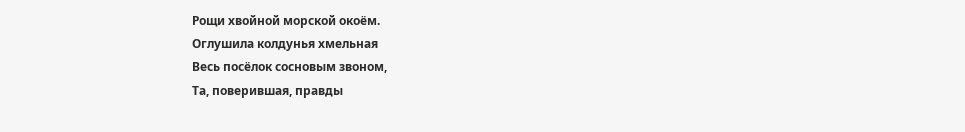Рощи хвойной морской окоём.
Оглушила колдунья хмельная
Весь посёлок сосновым звоном,
Та, поверившая, правды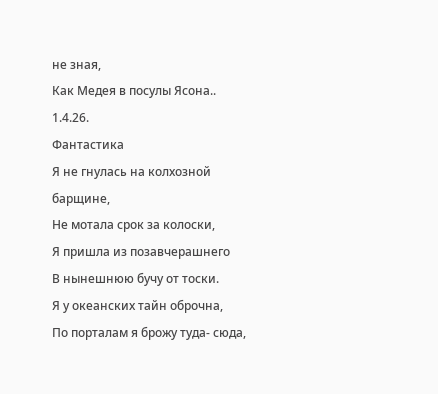не зная,
Как Медея в посулы Ясона..
1.4.26.
Фантастика
Я не гнулась на колхозной барщине,
Не мотала срок за колоски,
Я пришла из позавчерашнего
В нынешнюю бучу от тоски.
Я у океанских тайн оброчна,
По порталам я брожу туда- сюда,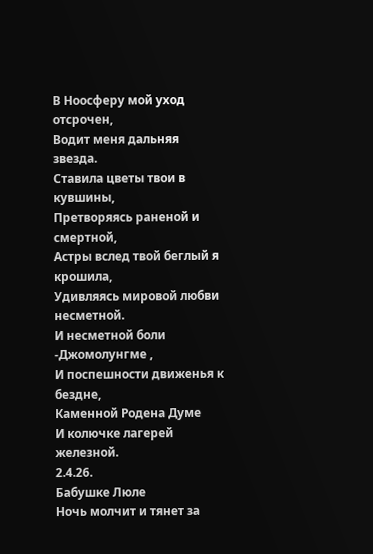В Ноосферу мой уход отсрочен,
Водит меня дальняя звезда.
Ставила цветы твои в кувшины,
Претворяясь раненой и смертной,
Астры вслед твой беглый я крошила,
Удивляясь мировой любви несметной.
И несметной боли -Джомолунгме ,
И поспешности движенья к бездне,
Каменной Родена Думе
И колючке лагерей железной.
2.4.26.
Бабушке Люле
Ночь молчит и тянет за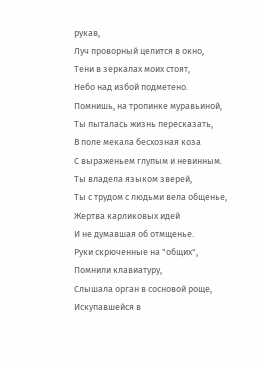рукав,
Луч проворный целится в окно,
Тени в зеркалах моих стоят,
Небо над избой подметено.
Помнишь, на тропинке муравьиной,
Ты пыталась жизнь пересказать,
В поле мекала бесхозная коза
С выраженьем глупым и невинным.
Ты владела языком зверей,
Ты с трудом с людьми вела общенье,
Жертва карликовых идей
И не думавшая об отмщенье.
Руки скрюченные на "общих",
Помнили клавиатуру,
Слышала орган в сосновой роще,
Искупавшейся в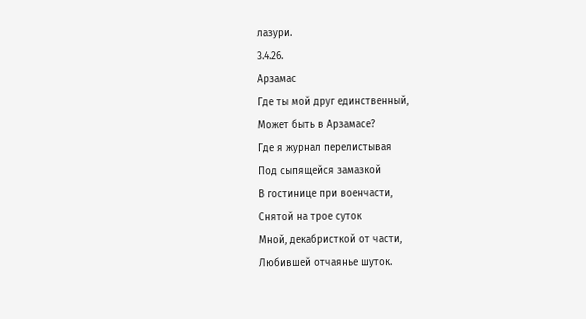лазури.
3.4.26.
Арзамас
Где ты мой друг единственный,
Может быть в Арзамасе?
Где я журнал перелистывая
Под сыпящейся замазкой
В гостинице при военчасти,
Снятой на трое суток
Мной, декабристкой от части,
Любившей отчаянье шуток.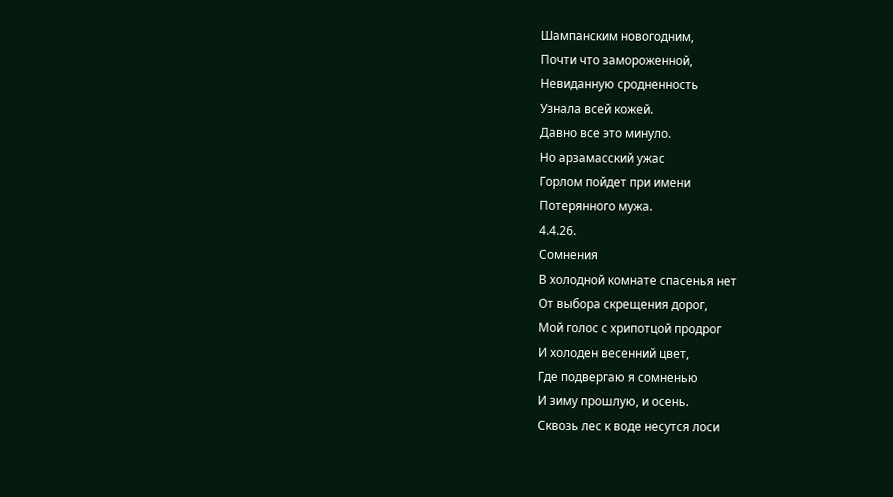Шампанским новогодним,
Почти что замороженной,
Невиданную сродненность
Узнала всей кожей.
Давно все это минуло.
Но арзамасский ужас
Горлом пойдет при имени
Потерянного мужа.
4.4.26.
Сомнения
В холодной комнате спасенья нет
От выбора скрещения дорог,
Мой голос с хрипотцой продрог
И холоден весенний цвет,
Где подвергаю я сомненью
И зиму прошлую, и осень.
Сквозь лес к воде несутся лоси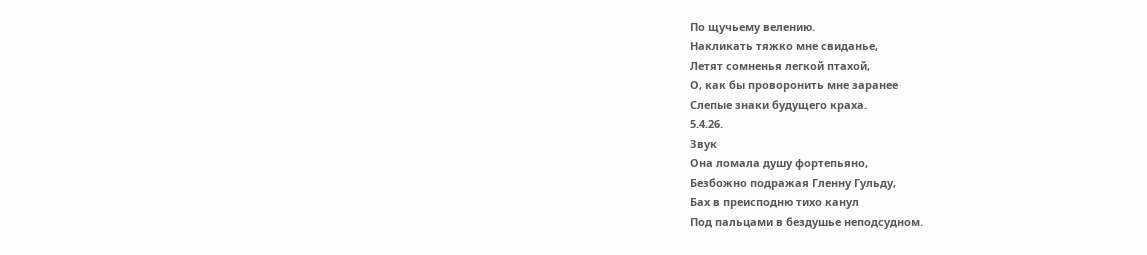По щучьему велению.
Накликать тяжко мне свиданье,
Летят сомненья легкой птахой,
О, как бы проворонить мне заранее
Слепые знаки будущего краха.
5.4.26.
Звук
Она ломала душу фортепьяно,
Безбожно подражая Гленну Гульду,
Бах в преисподню тихо канул
Под пальцами в бездушье неподсудном.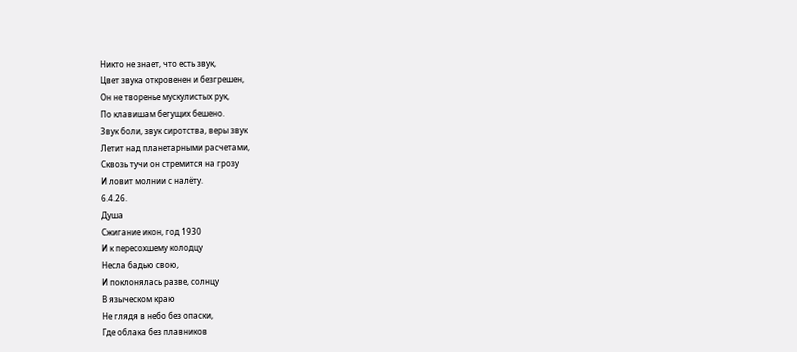Никто не знает, что есть звук,
Цвет звука откровенен и безгрешен,
Он не творенье мускулистых рук,
По клавишам бегущих бешено.
Звук боли, звук сиротства, веры звук
Летит над планетарными расчетами,
Сквозь тучи он стремится на грозу
И ловит молнии с налёту.
6.4.26.
Душа
Сжигание икон, год 1930
И к пересохшему колодцу
Несла бадью свою,
И поклонялась разве, солнцу
В языческом краю
Не глядя в небо без опаски,
Где облака без плавников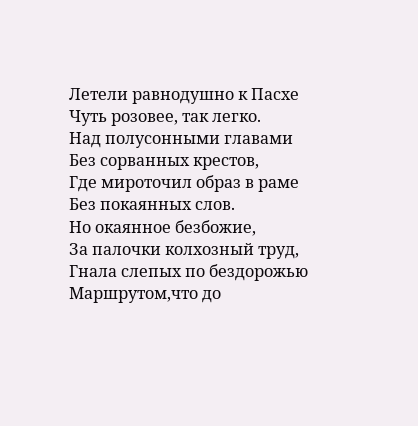Летели равнодушно к Пасхе
Чуть розовее, так легко.
Над полусонными главами
Без сорванных крестов,
Где мироточил образ в раме
Без покаянных слов.
Но окаянное безбожие,
За палочки колхозный труд,
Гнала слепых по бездорожью
Маршрутом,что до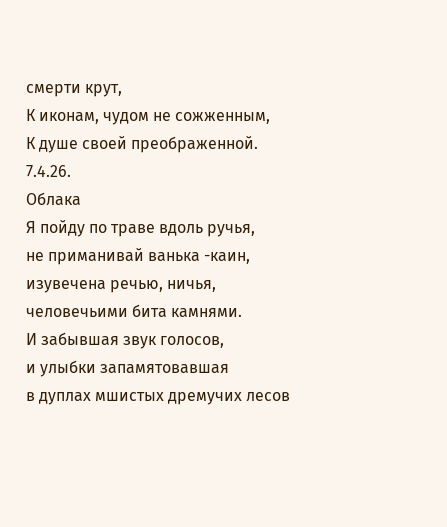смерти крут,
К иконам, чудом не сожженным,
К душе своей преображенной.
7.4.26.
Облака
Я пойду по траве вдоль ручья,
не приманивай ванька -каин,
изувечена речью, ничья,
человечьими бита камнями.
И забывшая звук голосов,
и улыбки запамятовавшая
в дуплах мшистых дремучих лесов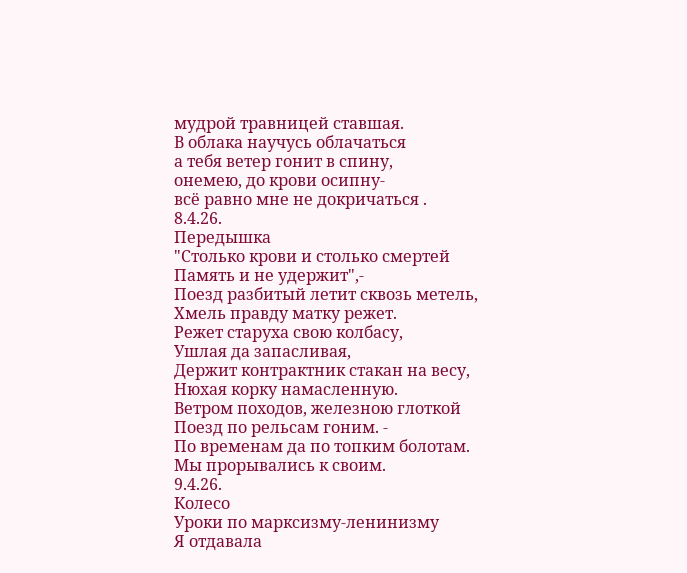мудрой травницей ставшая.
В облака научусь облачаться
а тебя ветер гонит в спину,
онемею, до крови осипну-
всё равно мне не докричаться .
8.4.26.
Передышка
"Столько крови и столько смертей
Память и не удержит",-
Поезд разбитый летит сквозь метель,
Хмель правду матку режет.
Режет старуха свою колбасу,
Ушлая да запасливая,
Держит контрактник стакан на весу,
Нюхая корку намасленную.
Ветром походов, железною глоткой
Поезд по рельсам гоним. -
По временам да по топким болотам.
Мы прорывались к своим.
9.4.26.
Колесо
Уроки по марксизму-ленинизму
Я отдавала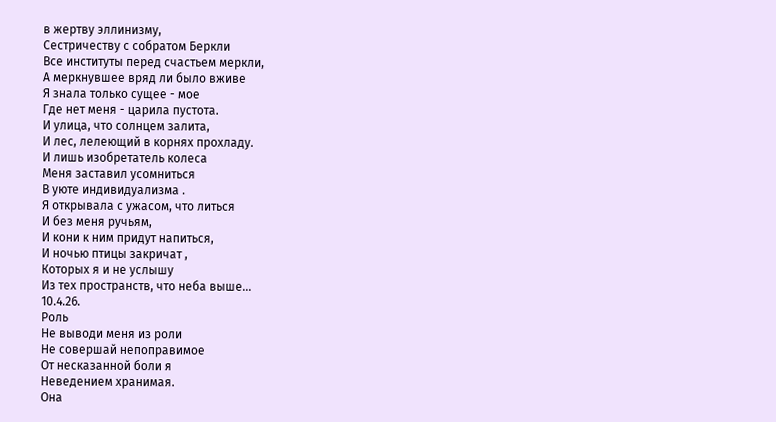в жертву эллинизму,
Сестричеству с собратом Беркли
Все институты перед счастьем меркли,
А меркнувшее вряд ли было вживе
Я знала только сущее - мое
Где нет меня - царила пустота.
И улица, что солнцем залита,
И лес, лелеющий в корнях прохладу.
И лишь изобретатель колеса
Меня заставил усомниться
В уюте индивидуализма .
Я открывала с ужасом, что литься
И без меня ручьям,
И кони к ним придут напиться,
И ночью птицы закричат ,
Которых я и не услышу
Из тех пространств, что неба выше...
10.4.26.
Роль
Не выводи меня из роли
Не совершай непоправимое
От несказанной боли я
Неведением хранимая.
Она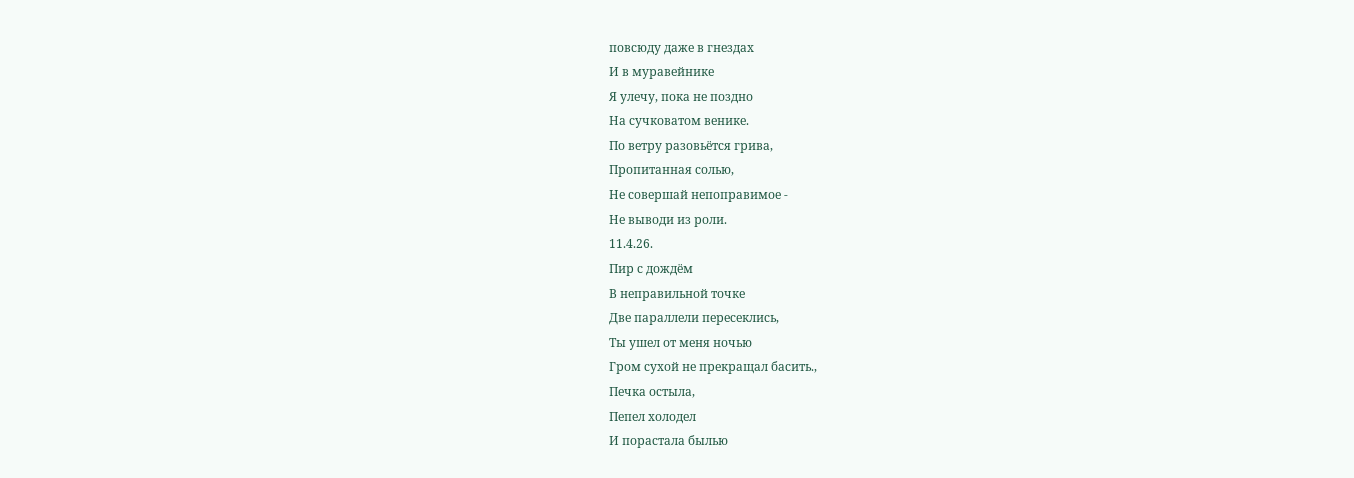повсюду даже в гнездах
И в муравейнике
Я улечу, пока не поздно
На сучковатом венике.
По ветру разовьётся грива,
Пропитанная солью,
Не совершай непоправимое -
Не выводи из роли.
11.4.26.
Пир с дождём
В неправильной точке
Две параллели пересеклись,
Ты ушел от меня ночью
Гром сухой не прекращал басить.,
Печка остыла,
Пепел холодел
И порастала былью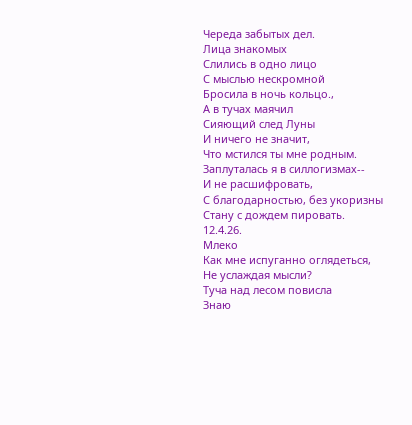Череда забытых дел.
Лица знакомых
Слились в одно лицо
С мыслью нескромной
Бросила в ночь кольцо.,
А в тучах маячил
Сияющий след Луны
И ничего не значит,
Что мстился ты мне родным.
Заплуталась я в силлогизмах--
И не расшифровать,
С благодарностью, без укоризны
Стану с дождем пировать.
12.4.26.
Млеко
Как мне испуганно оглядеться,
Не услаждая мысли?
Туча над лесом повисла
Знаю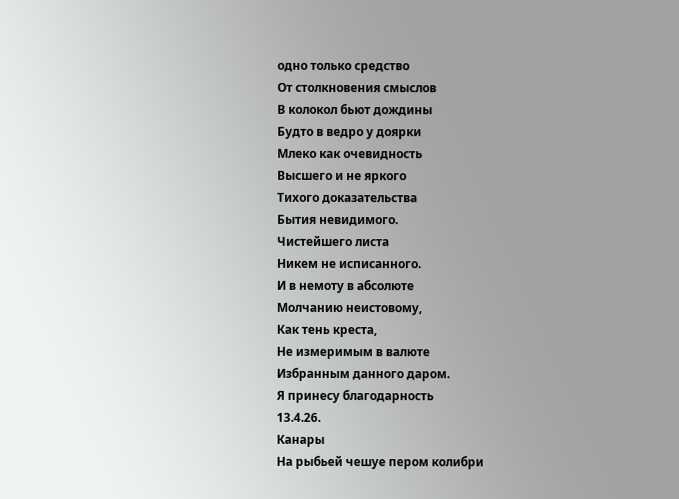одно только средство
От столкновения смыслов
В колокол бьют дождины
Будто в ведро у доярки
Млеко как очевидность
Высшего и не яркого
Тихого доказательства
Бытия невидимого.
Чистейшего листа
Никем не исписанного.
И в немоту в абсолюте
Молчанию неистовому,
Как тень креста,
Не измеримым в валюте
Избранным данного даром.
Я принесу благодарность
13.4.26.
Канары
На рыбьей чешуе пером колибри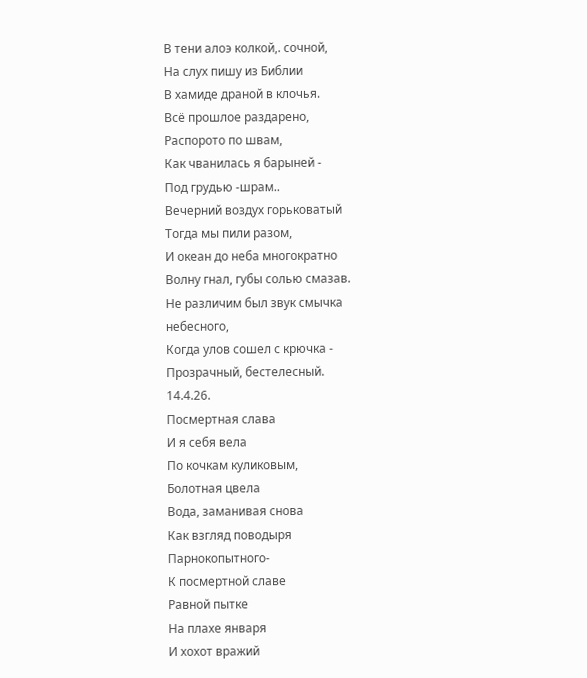В тени алоэ колкой,. сочной,
На слух пишу из Библии
В хамиде драной в клочья.
Всё прошлое раздарено,
Распорото по швам,
Как чванилась я барыней -
Под грудью -шрам..
Вечерний воздух горьковатый
Тогда мы пили разом,
И океан до неба многократно
Волну гнал, губы солью смазав.
Не различим был звук смычка
небесного,
Когда улов сошел с крючка -
Прозрачный, бестелесный.
14.4.26.
Посмертная слава
И я себя вела
По кочкам куликовым,
Болотная цвела
Вода, заманивая снова
Как взгляд поводыря
Парнокопытного-
К посмертной славе
Равной пытке
На плахе января
И хохот вражий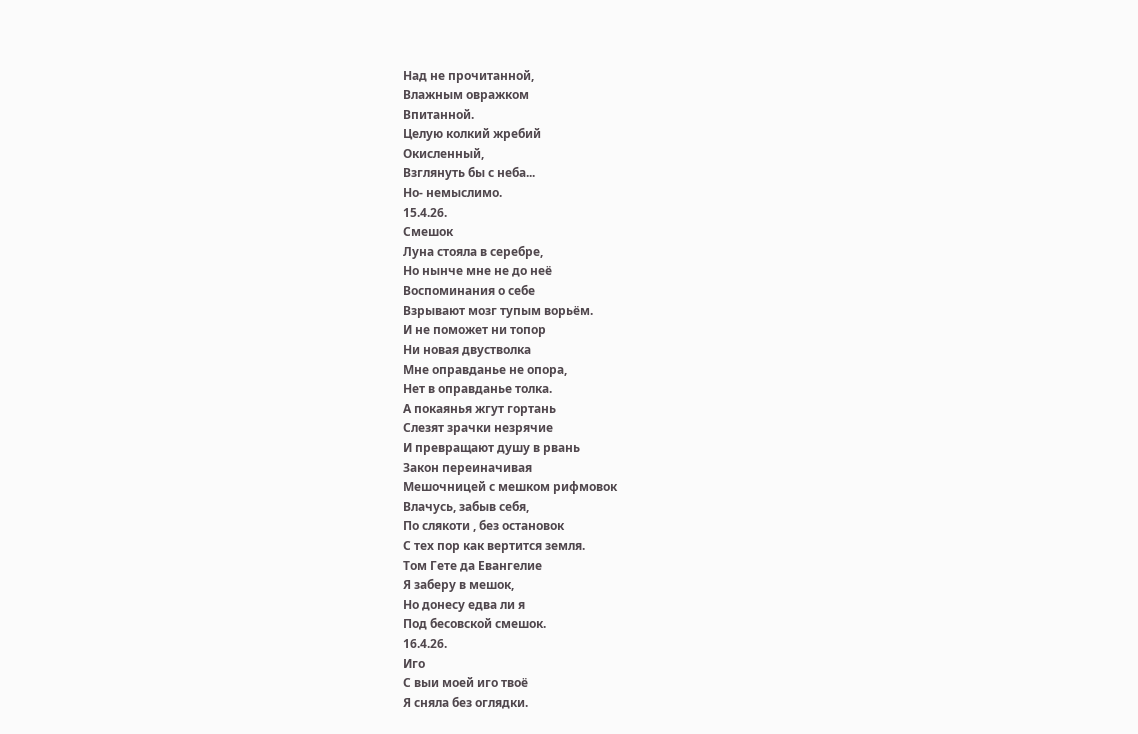Над не прочитанной,
Влажным овражком
Впитанной.
Целую колкий жребий
Окисленный,
Взглянуть бы с неба...
Но- немыслимо.
15.4.26.
Смешок
Луна стояла в серебре,
Но нынче мне не до неё
Воспоминания о себе
Взрывают мозг тупым ворьём.
И не поможет ни топор
Ни новая двустволка
Мне оправданье не опора,
Нет в оправданье толка.
А покаянья жгут гортань
Слезят зрачки незрячие
И превращают душу в рвань
Закон переиначивая
Мешочницей с мешком рифмовок
Влачусь, забыв себя,
По слякоти , без остановок
С тех пор как вертится земля.
Том Гете да Евангелие
Я заберу в мешок,
Но донесу едва ли я
Под бесовской смешок.
16.4.26.
Иго
С выи моей иго твоё
Я сняла без оглядки.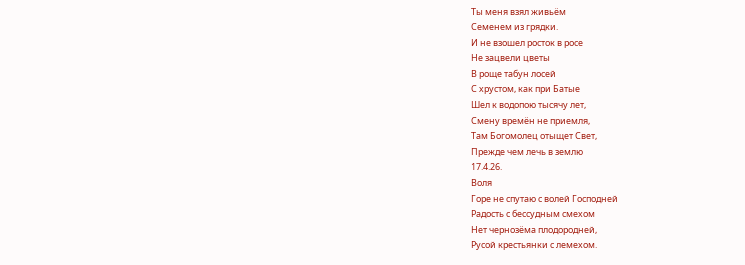Ты меня взял живьём
Семенем из грядки.
И не взошел росток в росе
Не зацвели цветы
В роще табун лосей
С хрустом, как при Батые
Шел к водопою тысячу лет,
Смену времён не приемля,
Там Богомолец отыщет Свет,
Прежде чем лечь в землю
17.4.26.
Воля
Горе не спутаю с волей Господней
Радость с бессудным смехом
Нет чернозёма плодородней,
Русой крестьянки с лемехом.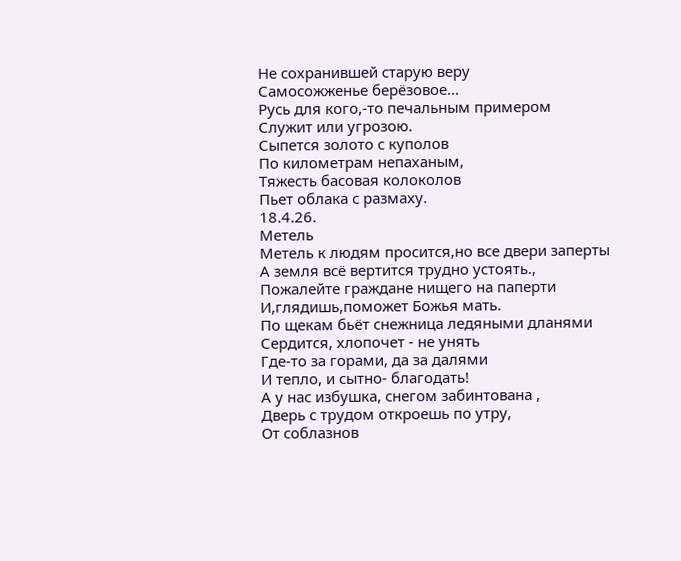Не сохранившей старую веру
Самосожженье берёзовое...
Русь для кого,-то печальным примером
Служит или угрозою.
Сыпется золото с куполов
По километрам непаханым,
Тяжесть басовая колоколов
Пьет облака с размаху.
18.4.26.
Метель
Метель к людям просится,но все двери заперты
А земля всё вертится трудно устоять.,
Пожалейте граждане нищего на паперти
И,глядишь,поможет Божья мать.
По щекам бьёт снежница ледяными дланями
Сердится, хлопочет - не унять
Где-то за горами, да за далями
И тепло, и сытно- благодать!
А у нас избушка, снегом забинтована ,
Дверь с трудом откроешь по утру,
От соблазнов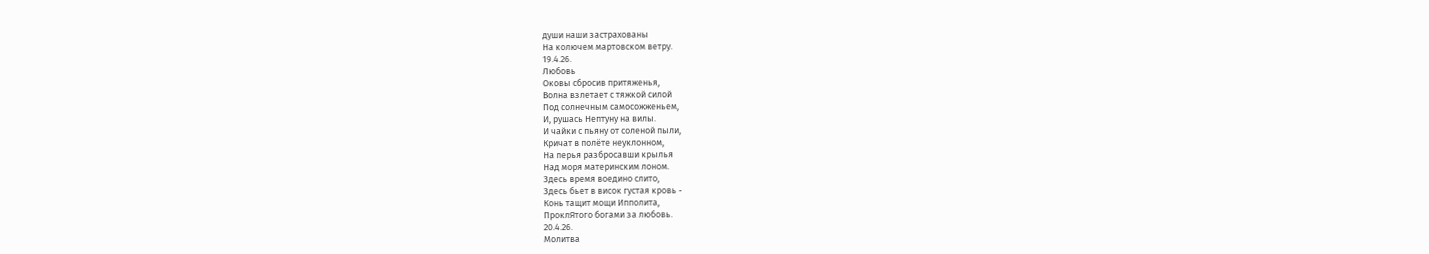души наши застрахованы
На колючем мартовском ветру.
19.4.26.
Любовь
Оковы сбросив притяженья,
Волна взлетает с тяжкой силой
Под солнечным самосожженьем,
И, рушась Нептуну на вилы.
И чайки с пьяну от соленой пыли,
Кричат в полёте неуклонном,
На перья разбросавши крылья
Над моря материнским лоном.
Здесь время воедино слито,
Здесь бьет в висок густая кровь -
Конь тащит мощи Ипполита,
ПроклЯтого богами за любовь.
20.4.26.
Молитва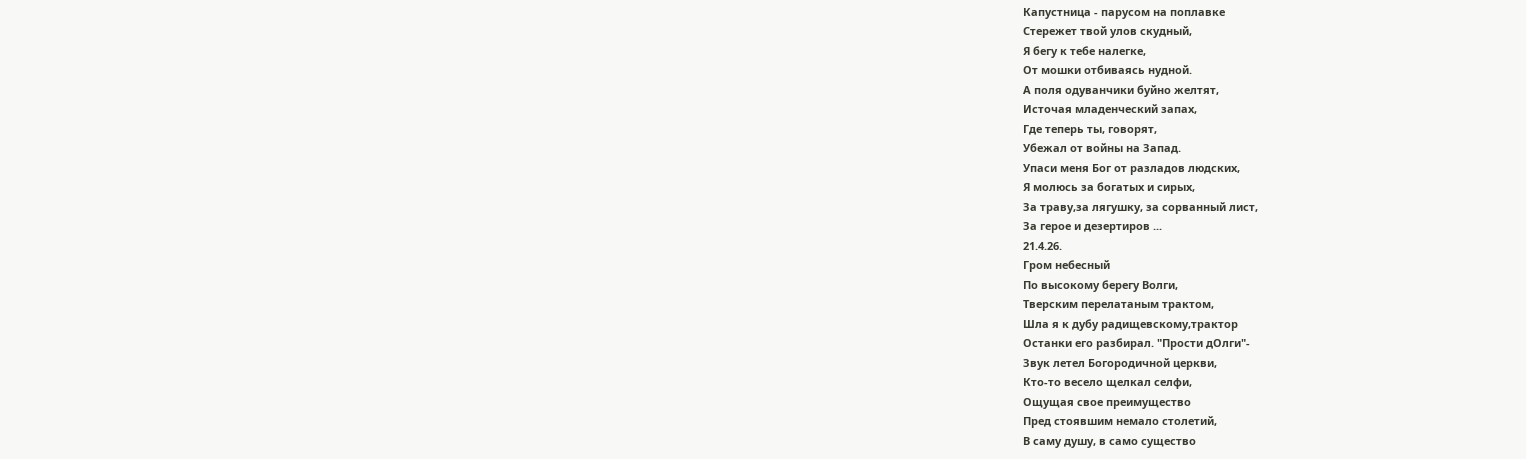Капустница - парусом на поплавке
Стережет твой улов скудный,
Я бегу к тебе налегке,
От мошки отбиваясь нудной.
А поля одуванчики буйно желтят,
Источая младенческий запах,
Где теперь ты, говорят,
Убежал от войны на Запад.
Упаси меня Бог от разладов людских,
Я молюсь за богатых и сирых,
За траву,за лягушку, за сорванный лист,
За герое и дезертиров ...
21.4.26.
Гром небесный
По высокому берегу Волги,
Тверским перелатаным трактом,
Шла я к дубу радищевскому,трактор
Останки его разбирал. "Прости дОлги"-
Звук летел Богородичной церкви,
Кто-то весело щелкал селфи,
Ощущая свое преимущество
Пред стоявшим немало столетий,
В саму душу, в само существо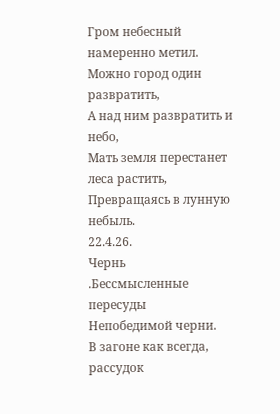Гром небесный намеренно метил.
Можно город один развратить,
А над ним развратить и небо,
Мать земля перестанет леса растить,
Превращаясь в лунную небыль.
22.4.26.
Чернь
.Бессмысленные пересуды
Непобедимой черни.
В загоне как всегда, рассудок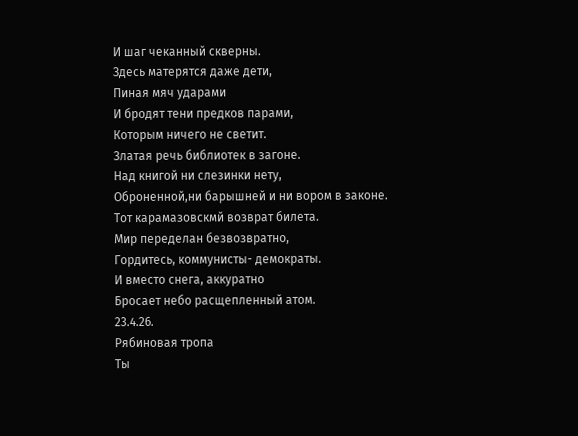И шаг чеканный скверны.
Здесь матерятся даже дети,
Пиная мяч ударами
И бродят тени предков парами,
Которым ничего не светит.
Златая речь библиотек в загоне.
Над книгой ни слезинки нету,
Оброненной,ни барышней и ни вором в законе.
Тот карамазовскмй возврат билета.
Мир переделан безвозвратно,
Гордитесь, коммунисты- демократы.
И вместо снега, аккуратно
Бросает небо расщепленный атом.
23.4.26.
Рябиновая тропа
Ты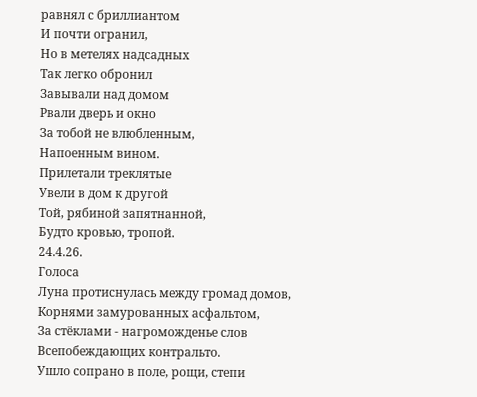равнял с бриллиантом
И почти огранил,
Но в метелях надсадных
Так легко обронил
Завывали над домом
Рвали дверь и окно
За тобой не влюбленным,
Напоенным вином.
Прилетали треклятые
Увели в дом к другой
Той, рябиной запятнанной,
Будто кровью, тропой.
24.4.26.
Голоса
Луна протиснулась между громад домов,
Корнями замурованных асфальтом,
За стёклами - нагроможденье слов
Всепобеждающих контральто.
Ушло сопрано в поле, рощи, степи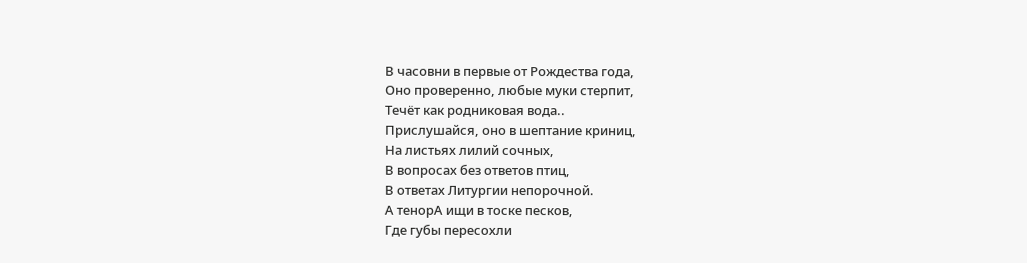В часовни в первые от Рождества года,
Оно проверенно, любые муки стерпит,
Течёт как родниковая вода..
Прислушайся, оно в шептание криниц,
На листьях лилий сочных,
В вопросах без ответов птиц,
В ответах Литургии непорочной.
А тенорА ищи в тоске песков,
Где губы пересохли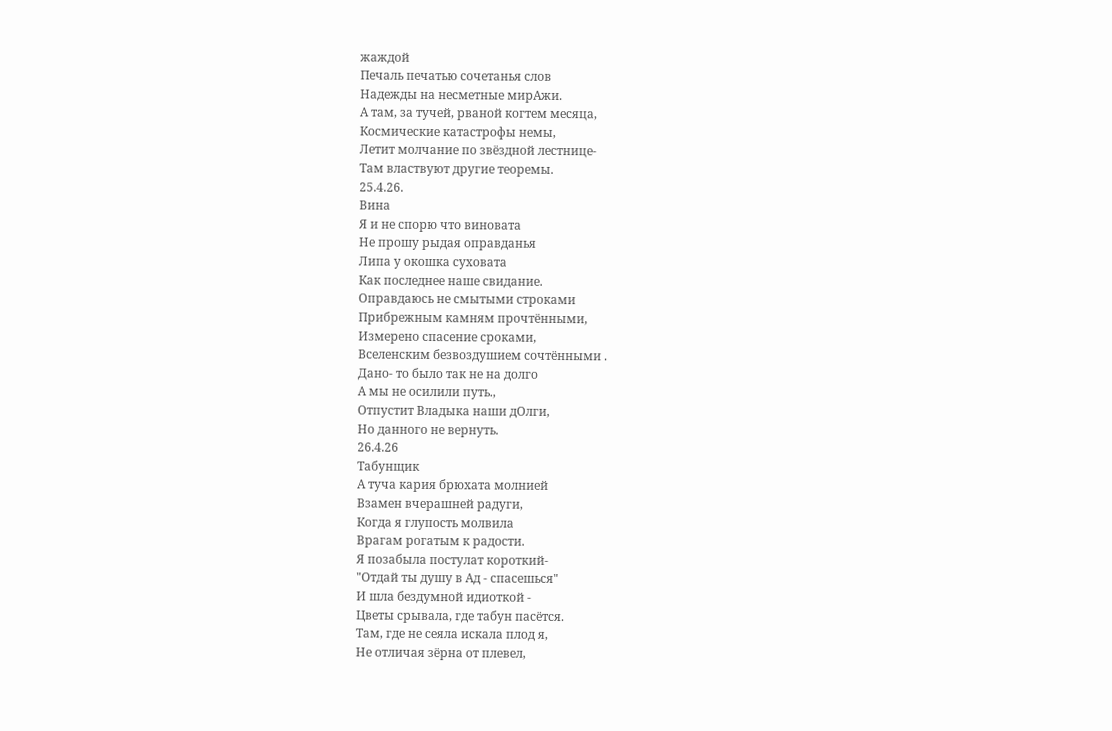жаждой
Печаль печатью сочетанья слов
Надежды на несметные мирАжи.
А там, за тучей, рваной когтем месяца,
Космические катастрофы немы,
Летит молчание по звёздной лестнице-
Там властвуют другие теоремы.
25.4.26.
Вина
Я и не спорю что виновата
Не прошу рыдая оправданья
Липа у окошка суховата
Как последнее наше свидание.
Оправдаюсь не смытыми строками
Прибрежным камням прочтёнными,
Измерено спасение сроками,
Вселенским безвоздушием сочтёнными .
Дано- то было так не на долго
А мы не осилили путь.,
Отпустит Владыка наши дОлги,
Но данного не вернуть.
26.4.26
Табунщик
А туча кария брюхата молнией
Взамен вчерашней радуги,
Когда я глупость молвила
Врагам рогатым к радости.
Я позабыла постулат короткий-
"Отдай ты душу в Ад - спасешься"
И шла бездумной идиоткой -
Цветы срывала, где табун пасётся.
Там, где не сеяла искала плод я,
Не отличая зёрна от плевел,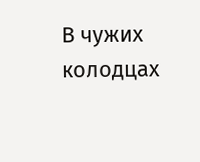В чужих колодцах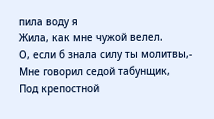пила воду я
Жила, как мне чужой велел.
О, если б знала силу ты молитвы,-
Мне говорил седой табунщик,
Под крепостной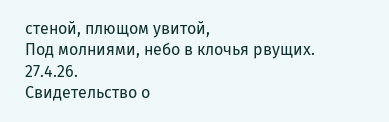стеной, плющом увитой,
Под молниями, небо в клочья рвущих.
27.4.26.
Свидетельство о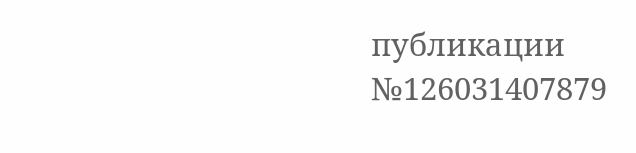публикации №126031407879